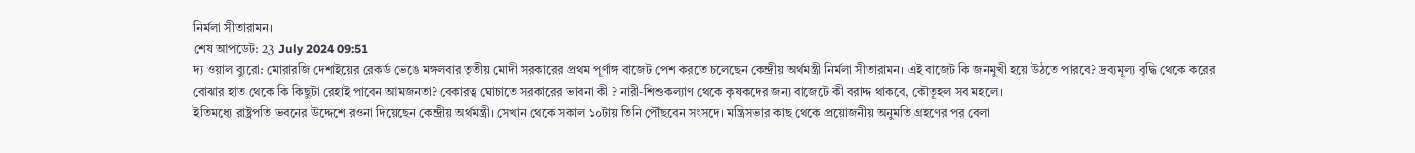নির্মলা সীতারামন।
শেষ আপডেট: 23 July 2024 09:51
দ্য ওয়াল ব্যুরো: মোরারজি দেশাইয়ের রেকর্ড ভেঙে মঙ্গলবার তৃতীয় মোদী সরকারের প্রথম পূর্ণাঙ্গ বাজেট পেশ করতে চলেছেন কেন্দ্রীয় অর্থমন্ত্রী নির্মলা সীতারামন। এই বাজেট কি জনমুখী হয়ে উঠতে পারবে? দ্রব্যমূল্য বৃদ্ধি থেকে করের বোঝার হাত থেকে কি কিছুটা রেহাই পাবেন আমজনতা? বেকারত্ব ঘোচাতে সরকারের ভাবনা কী ? নারী-শিশুকল্যাণ থেকে কৃষকদের জন্য বাজেটে কী বরাদ্দ থাকবে, কৌতূহল সব মহলে।
ইতিমধ্যে রাষ্ট্রপতি ভবনের উদ্দেশে রওনা দিয়েছেন কেন্দ্রীয় অর্থমন্ত্রী। সেখান থেকে সকাল ১০টায় তিনি পৌঁছবেন সংসদে। মন্ত্রিসভার কাছ থেকে প্রয়োজনীয় অনুমতি গ্রহণের পর বেলা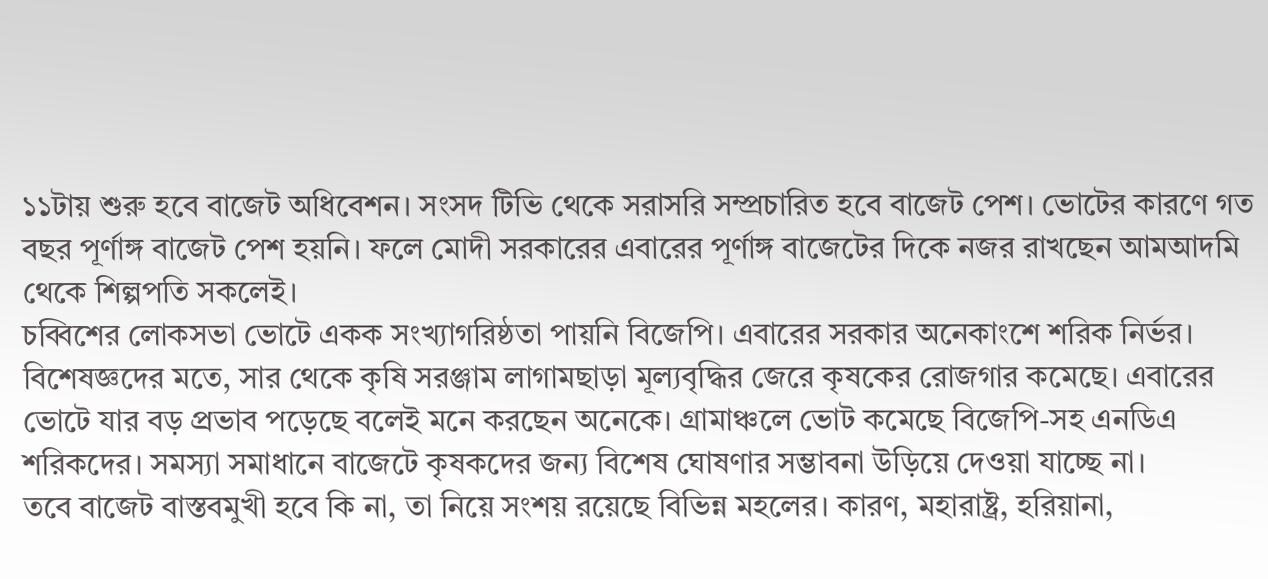১১টায় শুরু হবে বাজেট অধিবেশন। সংসদ টিভি থেকে সরাসরি সম্প্রচারিত হবে বাজেট পেশ। ভোটের কারণে গত বছর পূর্ণাঙ্গ বাজেট পেশ হয়নি। ফলে মোদী সরকারের এবারের পূর্ণাঙ্গ বাজেটের দিকে নজর রাখছেন আমআদমি থেকে শিল্পপতি সকলেই।
চব্বিশের লোকসভা ভোটে একক সংখ্যাগরিষ্ঠতা পায়নি বিজেপি। এবারের সরকার অনেকাংশে শরিক নির্ভর। বিশেষজ্ঞদের মতে, সার থেকে কৃষি সরঞ্জাম লাগামছাড়া মূল্যবৃদ্ধির জেরে কৃষকের রোজগার কমেছে। এবারের ভোটে যার বড় প্রভাব পড়েছে বলেই মনে করছেন অনেকে। গ্রামাঞ্চলে ভোট কমেছে বিজেপি-সহ এনডিএ শরিকদের। সমস্যা সমাধানে বাজেটে কৃষকদের জন্য বিশেষ ঘোষণার সম্ভাবনা উড়িয়ে দেওয়া যাচ্ছে না।
তবে বাজেট বাস্তবমুখী হবে কি না, তা নিয়ে সংশয় রয়েছে বিভিন্ন মহলের। কারণ, মহারাষ্ট্র, হরিয়ানা,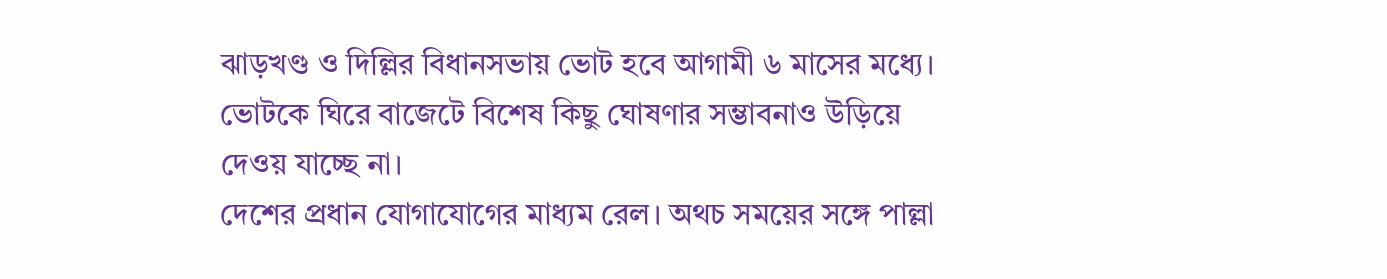ঝাড়খণ্ড ও দিল্লির বিধানসভায় ভোট হবে আগামী ৬ মাসের মধ্যে। ভোটকে ঘিরে বাজেটে বিশেষ কিছু ঘোষণার সম্ভাবনাও উড়িয়ে দেওয় যাচ্ছে না।
দেশের প্রধান যোগাযোগের মাধ্যম রেল। অথচ সময়ের সঙ্গে পাল্লা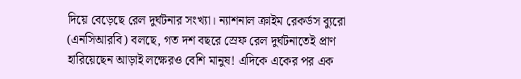দিয়ে বেড়েছে রেল দুর্ঘটনার সংখ্যা। ন্যাশনাল ক্রাইম রেকর্ডস ব্যুরো (এনসিআরবি) বলছে, গত দশ বছরে স্রেফ রেল দুর্ঘটনাতেই প্রাণ হারিয়েছেন আড়াই লক্ষেরও বেশি মানুষ! এদিকে একের পর এক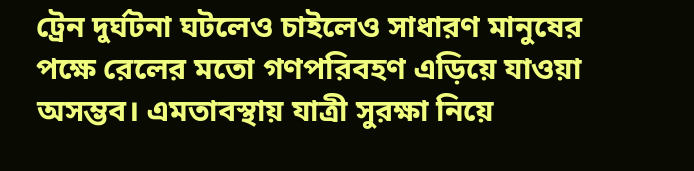ট্রেন দুর্ঘটনা ঘটলেও চাইলেও সাধারণ মানুষের পক্ষে রেলের মতো গণপরিবহণ এড়িয়ে যাওয়া অসম্ভব। এমতাবস্থায় যাত্রী সুরক্ষা নিয়ে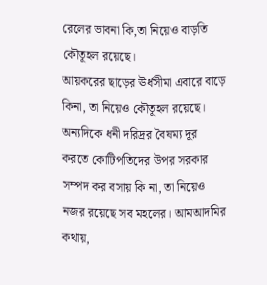রেলের ভাবনা কি,তা নিয়েও বাড়তি কৌতূহল রয়েছে।
আয়করের ছাড়ের ঊর্ধসীমা এবারে বাড়ে কিনা, তা নিয়েও কৌতূহল রয়েছে। অন্যদিকে ধনী দরিদ্রর বৈষম্য দূর করতে কোটিপতিদের উপর সরকার সম্পদ কর বসায় কি না, তা নিয়েও নজর রয়েছে সব মহলের। আমআদমির কথায়,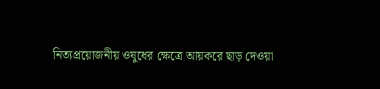নিত্যপ্রয়োজনীয় ওষুধের ক্ষেত্রে আয়করে ছাড় দেওয়া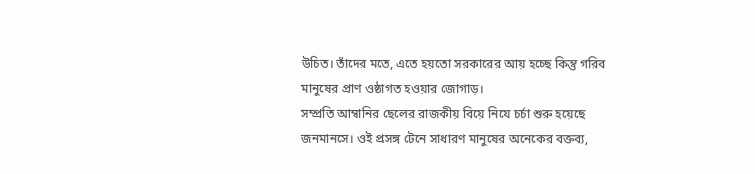উচিত। তাঁদের মতে, এতে হয়তো সরকারের আয় হচ্ছে কিন্তু গরিব মানুষের প্রাণ ওষ্ঠাগত হওয়ার জোগাড়।
সম্প্রতি আম্বানির ছেলের রাজকীয় বিয়ে নিযে চর্চা শুরু হয়েছে জনমানসে। ওই প্রসঙ্গ টেনে সাধারণ মানুষের অনেকের বক্তব্য,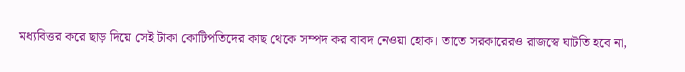মধ্যবিত্তর করে ছাড় দিয়ে সেই টাকা কোটিপতিদের কাছ থেকে সম্পদ কর বাবদ নেওয়া হোক। তাতে সরকারেরও রাজস্বে ঘাটতি হবে না,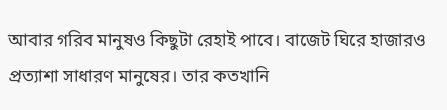আবার গরিব মানুষও কিছুটা রেহাই পাবে। বাজেট ঘিরে হাজারও প্রত্যাশা সাধারণ মানুষের। তার কতখানি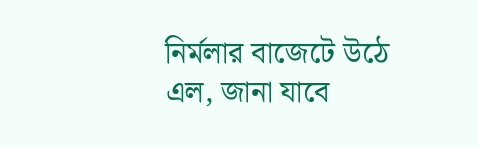নির্মলার বাজেটে উঠে এল, জানা যাবে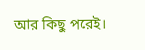আর কিছু পরেই।